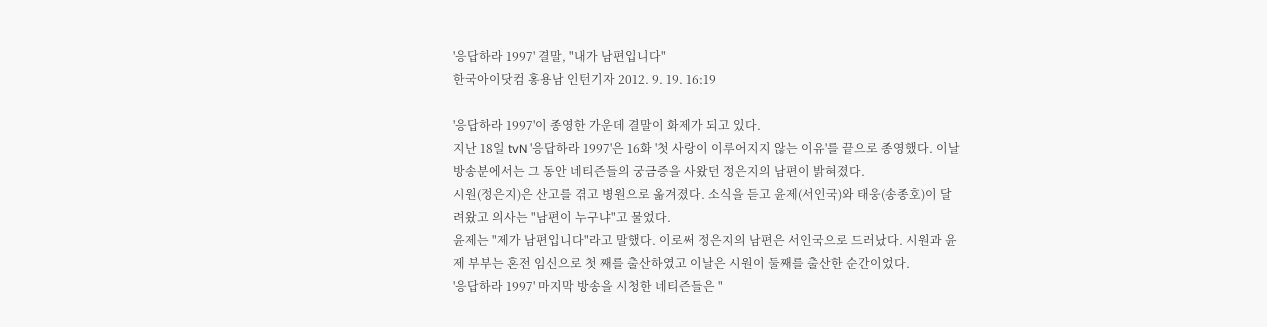'응답하라 1997' 결말, "내가 남편입니다"
한국아이닷컴 홍용남 인턴기자 2012. 9. 19. 16:19

'응답하라 1997'이 종영한 가운데 결말이 화제가 되고 있다.
지난 18일 tvN '응답하라 1997'은 16화 '첫 사랑이 이루어지지 않는 이유'를 끝으로 종영했다. 이날 방송분에서는 그 동안 네티즌들의 궁금증을 사왔던 정은지의 남편이 밝혀졌다.
시원(정은지)은 산고를 겪고 병원으로 옮겨졌다. 소식을 듣고 윤제(서인국)와 태웅(송종호)이 달려왔고 의사는 "남편이 누구냐"고 물었다.
윤제는 "제가 남편입니다"라고 말했다. 이로써 정은지의 남편은 서인국으로 드러났다. 시원과 윤제 부부는 혼전 임신으로 첫 째를 출산하였고 이날은 시원이 둘째를 출산한 순간이었다.
'응답하라 1997' 마지막 방송을 시청한 네티즌들은 "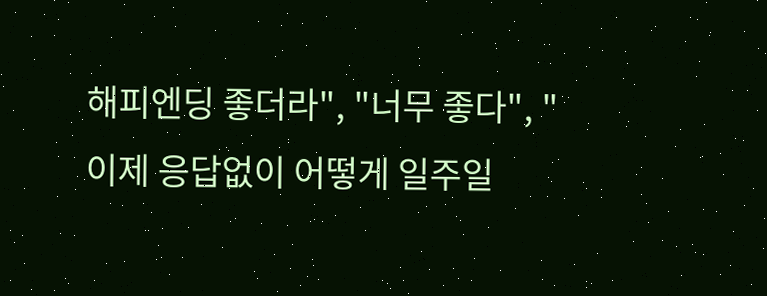해피엔딩 좋더라", "너무 좋다", "이제 응답없이 어떻게 일주일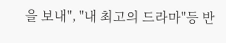을 보내", "내 최고의 드라마"등 반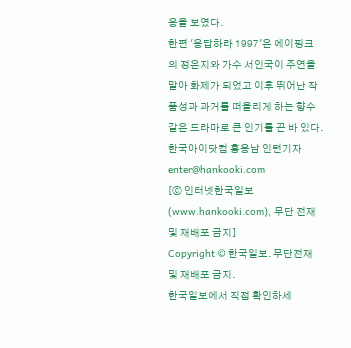응을 보였다.
한편 '응답하라 1997'은 에이핑크의 정은지와 가수 서인국이 주연을 맡아 화제가 되었고 이후 뛰어난 작품성과 과거를 떠올리게 하는 향수같은 드라마로 큰 인기를 끈 바 있다.
한국아이닷컴 홍용남 인턴기자 enter@hankooki.com
[ⓒ 인터넷한국일보(www.hankooki.com), 무단 전재 및 재배포 금지]
Copyright © 한국일보. 무단전재 및 재배포 금지.
한국일보에서 직접 확인하세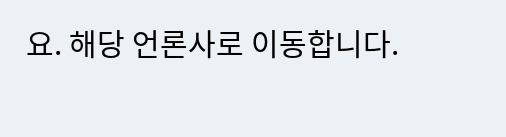요. 해당 언론사로 이동합니다.